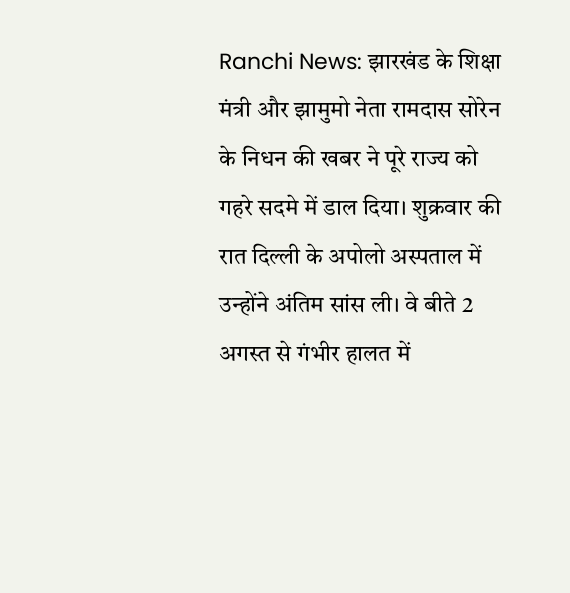Ranchi News: झारखंड के शिक्षा मंत्री और झामुमो नेता रामदास सोरेन के निधन की खबर ने पूरे राज्य को गहरे सदमे में डाल दिया। शुक्रवार की रात दिल्ली के अपोलो अस्पताल में उन्होंने अंतिम सांस ली। वे बीते 2 अगस्त से गंभीर हालत में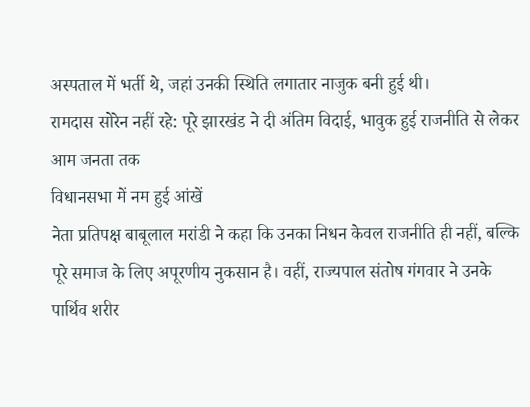अस्पताल में भर्ती थे, जहां उनकी स्थिति लगातार नाजुक बनी हुई थी।
रामदास सोरेन नहीं रहे: पूरे झारखंड ने दी अंतिम विदाई, भावुक हुई राजनीति से लेकर आम जनता तक
विधानसभा में नम हुई आंखें
नेता प्रतिपक्ष बाबूलाल मरांडी ने कहा कि उनका निधन केवल राजनीति ही नहीं, बल्कि पूरे समाज के लिए अपूरणीय नुकसान है। वहीं, राज्यपाल संतोष गंगवार ने उनके पार्थिव शरीर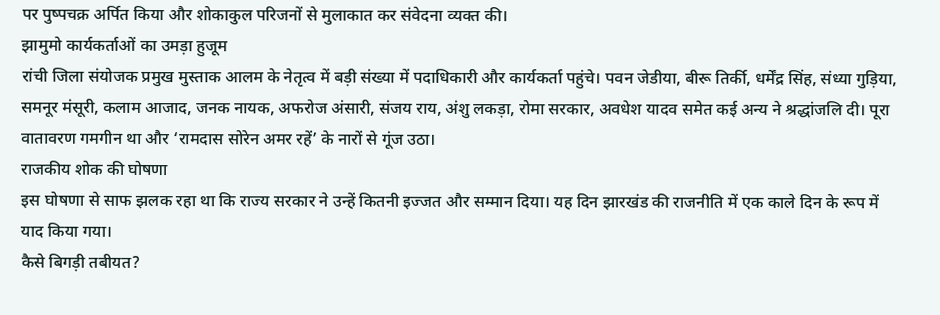पर पुष्पचक्र अर्पित किया और शोकाकुल परिजनों से मुलाकात कर संवेदना व्यक्त की।
झामुमो कार्यकर्ताओं का उमड़ा हुजूम
रांची जिला संयोजक प्रमुख मुस्ताक आलम के नेतृत्व में बड़ी संख्या में पदाधिकारी और कार्यकर्ता पहुंचे। पवन जेडीया, बीरू तिर्की, धर्मेंद्र सिंह, संध्या गुड़िया, समनूर मंसूरी, कलाम आजाद, जनक नायक, अफरोज अंसारी, संजय राय, अंशु लकड़ा, रोमा सरकार, अवधेश यादव समेत कई अन्य ने श्रद्धांजलि दी। पूरा वातावरण गमगीन था और ‘रामदास सोरेन अमर रहें’ के नारों से गूंज उठा।
राजकीय शोक की घोषणा
इस घोषणा से साफ झलक रहा था कि राज्य सरकार ने उन्हें कितनी इज्जत और सम्मान दिया। यह दिन झारखंड की राजनीति में एक काले दिन के रूप में याद किया गया।
कैसे बिगड़ी तबीयत?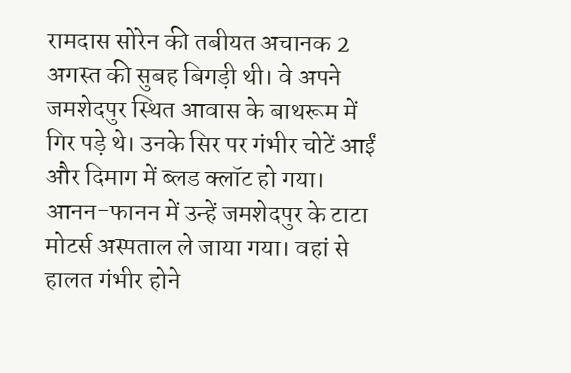रामदास सोरेन की तबीयत अचानक 2 अगस्त की सुबह बिगड़ी थी। वे अपने जमशेदपुर स्थित आवास के बाथरूम में गिर पड़े थे। उनके सिर पर गंभीर चोटें आईं और दिमाग में ब्लड क्लॉट हो गया। आनन-फानन में उन्हें जमशेदपुर के टाटा मोटर्स अस्पताल ले जाया गया। वहां से हालत गंभीर होने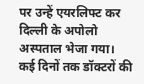पर उन्हें एयरलिफ्ट कर दिल्ली के अपोलो अस्पताल भेजा गया।
कई दिनों तक डॉक्टरों की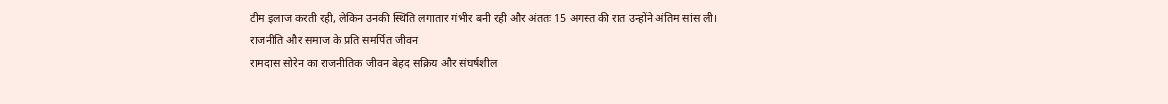टीम इलाज करती रही, लेकिन उनकी स्थिति लगातार गंभीर बनी रही और अंततः 15 अगस्त की रात उन्होंने अंतिम सांस ली।
राजनीति और समाज के प्रति समर्पित जीवन
रामदास सोरेन का राजनीतिक जीवन बेहद सक्रिय और संघर्षशील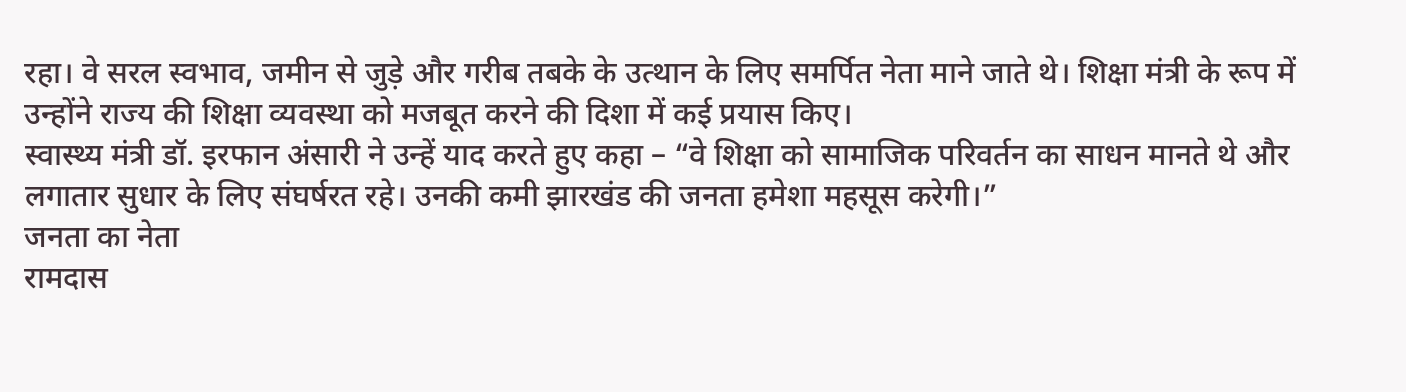रहा। वे सरल स्वभाव, जमीन से जुड़े और गरीब तबके के उत्थान के लिए समर्पित नेता माने जाते थे। शिक्षा मंत्री के रूप में उन्होंने राज्य की शिक्षा व्यवस्था को मजबूत करने की दिशा में कई प्रयास किए।
स्वास्थ्य मंत्री डॉ. इरफान अंसारी ने उन्हें याद करते हुए कहा – “वे शिक्षा को सामाजिक परिवर्तन का साधन मानते थे और लगातार सुधार के लिए संघर्षरत रहे। उनकी कमी झारखंड की जनता हमेशा महसूस करेगी।”
जनता का नेता
रामदास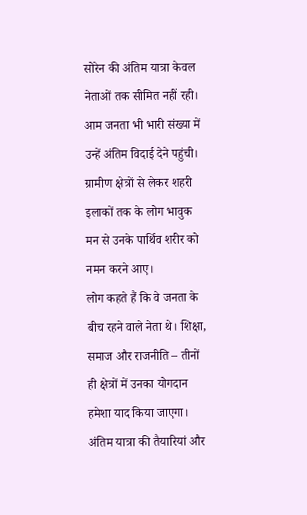सोरेन की अंतिम यात्रा केवल नेताओं तक सीमित नहीं रही। आम जनता भी भारी संख्या में उन्हें अंतिम विदाई देने पहुंची। ग्रामीण क्षेत्रों से लेकर शहरी इलाकों तक के लोग भावुक मन से उनके पार्थिव शरीर को नमन करने आए।
लोग कहते हैं कि वे जनता के बीच रहने वाले नेता थे। शिक्षा, समाज और राजनीति – तीनों ही क्षेत्रों में उनका योगदान हमेशा याद किया जाएगा।
अंतिम यात्रा की तैयारियां और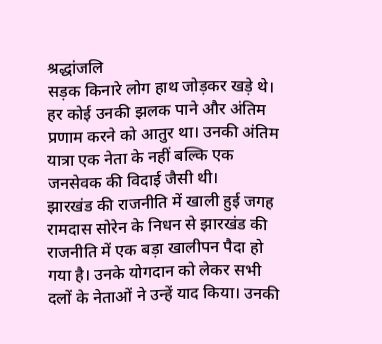श्रद्धांजलि
सड़क किनारे लोग हाथ जोड़कर खड़े थे। हर कोई उनकी झलक पाने और अंतिम प्रणाम करने को आतुर था। उनकी अंतिम यात्रा एक नेता के नहीं बल्कि एक जनसेवक की विदाई जैसी थी।
झारखंड की राजनीति में खाली हुई जगह
रामदास सोरेन के निधन से झारखंड की राजनीति में एक बड़ा खालीपन पैदा हो गया है। उनके योगदान को लेकर सभी दलों के नेताओं ने उन्हें याद किया। उनकी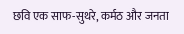छवि एक साफ-सुथरे, कर्मठ और जनता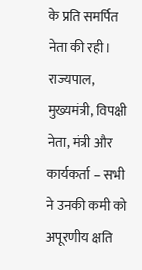के प्रति समर्पित नेता की रही।
राज्यपाल, मुख्यमंत्री, विपक्षी नेता, मंत्री और कार्यकर्ता – सभी ने उनकी कमी को अपूरणीय क्षति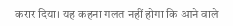करार दिया। यह कहना गलत नहीं होगा कि आने वाले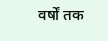वर्षों तक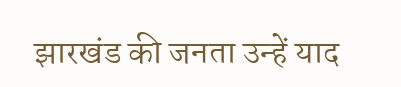झारखंड की जनता उन्हें याद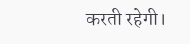करती रहेगी।